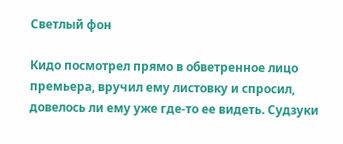Светлый фон

Кидо посмотрел прямо в обветренное лицо премьера, вручил ему листовку и спросил, довелось ли ему уже где-то ее видеть. Судзуки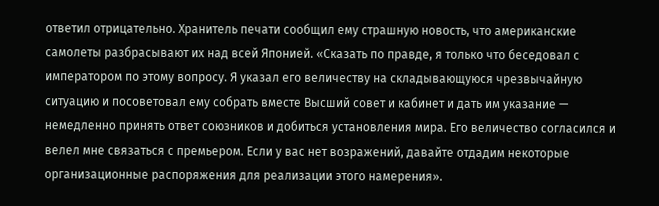ответил отрицательно. Хранитель печати сообщил ему страшную новость, что американские самолеты разбрасывают их над всей Японией. «Сказать по правде, я только что беседовал с императором по этому вопросу. Я указал его величеству на складывающуюся чрезвычайную ситуацию и посоветовал ему собрать вместе Высший совет и кабинет и дать им указание — немедленно принять ответ союзников и добиться установления мира. Его величество согласился и велел мне связаться с премьером. Если у вас нет возражений, давайте отдадим некоторые организационные распоряжения для реализации этого намерения».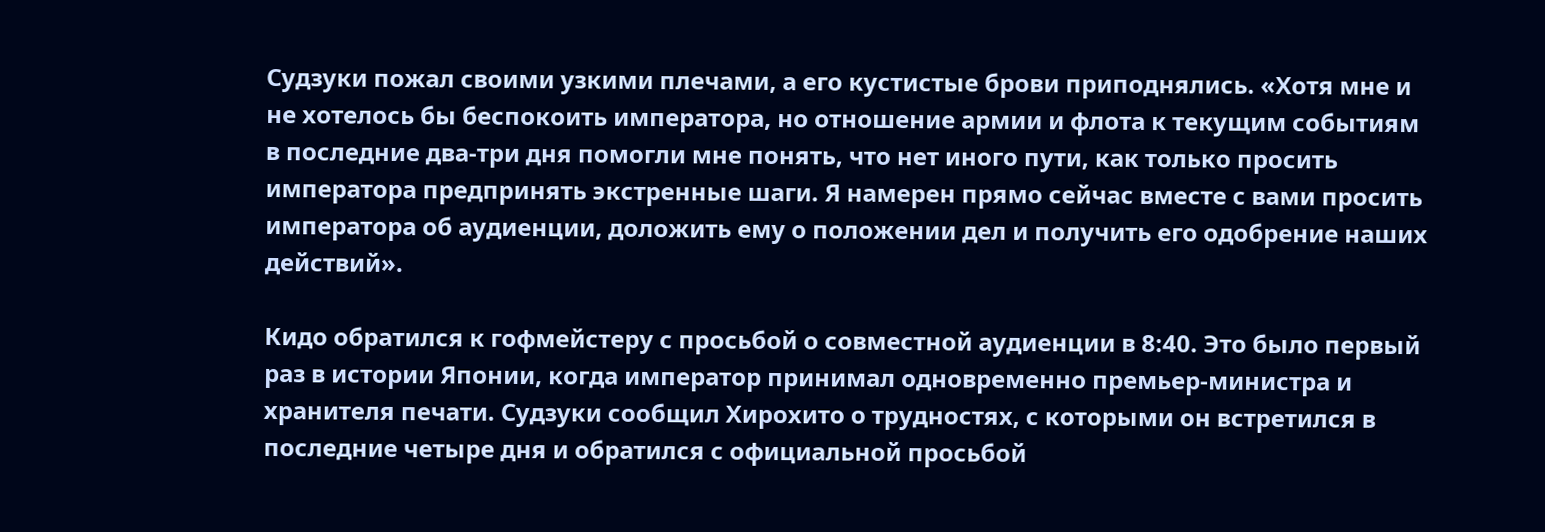Судзуки пожал своими узкими плечами, а его кустистые брови приподнялись. «Хотя мне и не хотелось бы беспокоить императора, но отношение армии и флота к текущим событиям в последние два-три дня помогли мне понять, что нет иного пути, как только просить императора предпринять экстренные шаги. Я намерен прямо сейчас вместе с вами просить императора об аудиенции, доложить ему о положении дел и получить его одобрение наших действий».

Кидо обратился к гофмейстеру с просьбой о совместной аудиенции в 8:40. Это было первый раз в истории Японии, когда император принимал одновременно премьер-министра и хранителя печати. Судзуки сообщил Хирохито о трудностях, с которыми он встретился в последние четыре дня и обратился с официальной просьбой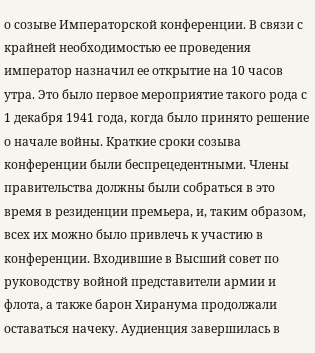о созыве Императорской конференции. В связи с крайней необходимостью ее проведения император назначил ее открытие на 10 часов утра. Это было первое мероприятие такого рода с 1 декабря 1941 года, когда было принято решение о начале войны. Краткие сроки созыва конференции были беспрецедентными. Члены правительства должны были собраться в это время в резиденции премьера, и, таким образом, всех их можно было привлечь к участию в конференции. Входившие в Высший совет по руководству войной представители армии и флота, а также барон Хиранума продолжали оставаться начеку. Аудиенция завершилась в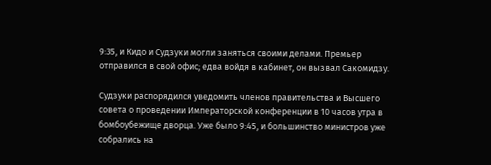9:35, и Кидо и Судзуки могли заняться своими делами. Премьер отправился в свой офис; едва войдя в кабинет, он вызвал Сакомидзу.

Судзуки распорядился уведомить членов правительства и Высшего совета о проведении Императорской конференции в 10 часов утра в бомбоубежище дворца. Уже было 9:45, и большинство министров уже собрались на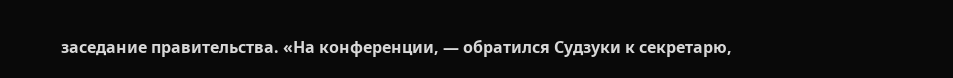заседание правительства. «На конференции, — обратился Судзуки к секретарю,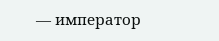— император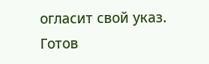огласит свой указ. Готов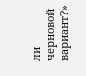ли черновой вариант?»